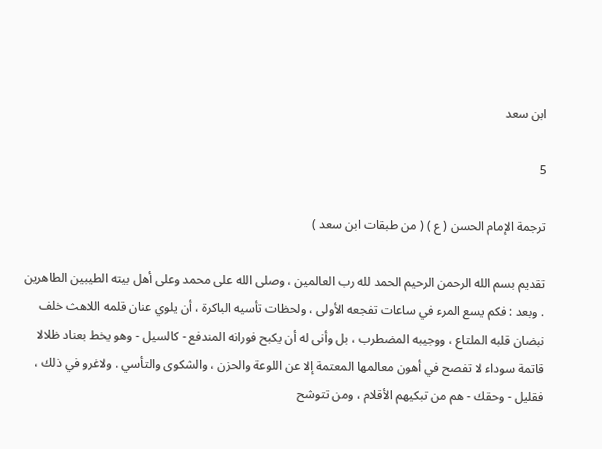ابن سعد

5

ترجمة الإمام الحسن ( ع ) ( من طبقات ابن سعد )

تقديم بسم الله الرحمن الرحيم الحمد لله رب العالمين ، وصلى الله على محمد وعلى أهل بيته الطيبين الطاهرين . وبعد : فكم يسع المرء في ساعات تفجعه الأولى ، ولحظات تأسيه الباكرة ، أن يلوي عنان قلمه اللاهث خلف نبضان قلبه الملتاع ، ووجيبه المضطرب ، بل وأنى له أن يكبح فورانه المندفع - كالسيل - وهو يخط بعناد ظلالا قاتمة سوداء لا تفصح في أهون معالمها المعتمة إلا عن اللوعة والحزن ، والشكوى والتأسي . ولاغرو في ذلك ، فقليل - وحقك - هم من تبكيهم الأقلام ، ومن تتوشح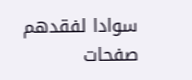سوادا لفقدهم صفحات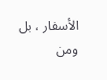الأسفار ، بل ومن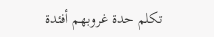تكلم حدة غروبهم أفئدة